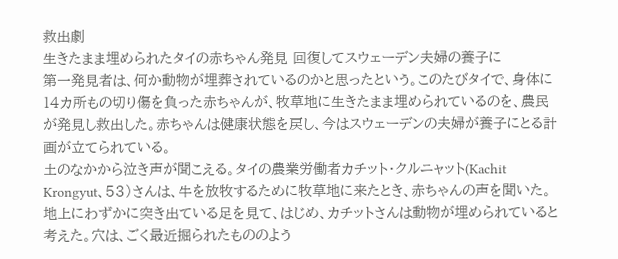救出劇
生きたまま埋められたタイの赤ちゃん発見 回復してスウェーデン夫婦の養子に
第一発見者は、何か動物が埋葬されているのかと思ったという。このたびタイで、身体に14カ所もの切り傷を負った赤ちゃんが、牧草地に生きたまま埋められているのを、農民が発見し救出した。赤ちゃんは健康状態を戻し、今はスウェーデンの夫婦が養子にとる計画が立てられている。
土のなかから泣き声が聞こえる。タイの農業労働者カチット・クルニャット(Kachit Krongyut、53)さんは、牛を放牧するために牧草地に来たとき、赤ちゃんの声を聞いた。
地上にわずかに突き出ている足を見て、はじめ、カチットさんは動物が埋められていると考えた。穴は、ごく最近掘られたもののよう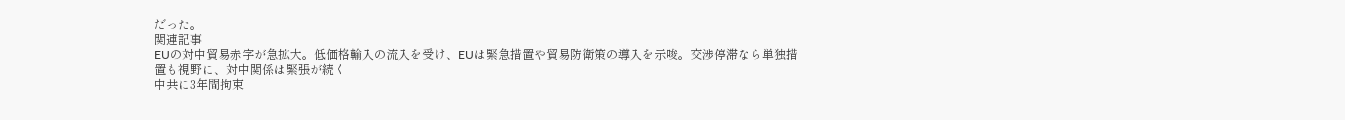だった。
関連記事
EUの対中貿易赤字が急拡大。低価格輸入の流入を受け、EUは緊急措置や貿易防衛策の導入を示唆。交渉停滞なら単独措置も視野に、対中関係は緊張が続く
中共に3年間拘束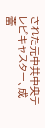された元中共中央テレビキャスター、成蕾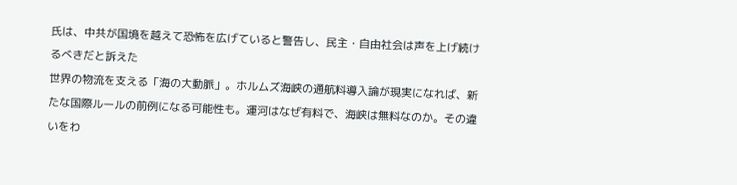氏は、中共が国境を越えて恐怖を広げていると警告し、民主・自由社会は声を上げ続けるべきだと訴えた
世界の物流を支える「海の大動脈」。ホルムズ海峡の通航料導入論が現実になれば、新たな国際ルールの前例になる可能性も。運河はなぜ有料で、海峡は無料なのか。その違いをわ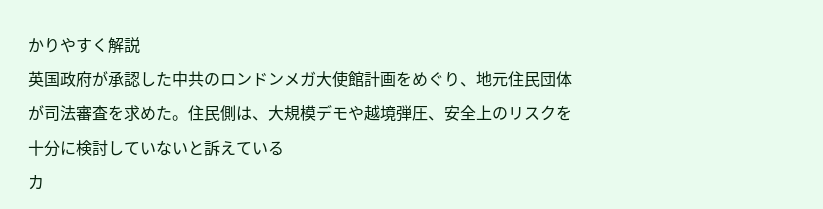かりやすく解説
英国政府が承認した中共のロンドンメガ大使館計画をめぐり、地元住民団体が司法審査を求めた。住民側は、大規模デモや越境弾圧、安全上のリスクを十分に検討していないと訴えている
カ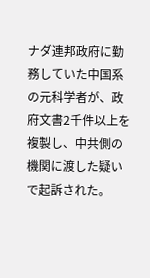ナダ連邦政府に勤務していた中国系の元科学者が、政府文書2千件以上を複製し、中共側の機関に渡した疑いで起訴された。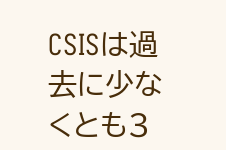CSISは過去に少なくとも3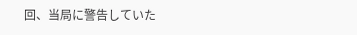回、当局に警告していた